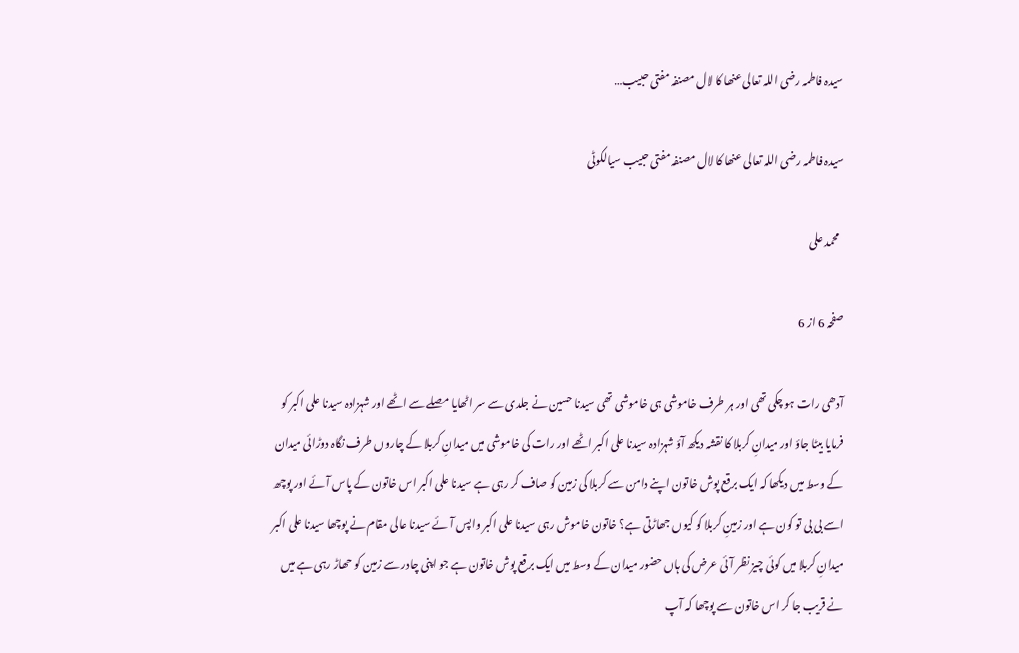سیدہ فاطمہ رضی اللہ تعالی عنھا کا لال مصنفہ مفتی حبیب…

سیدہ فاطمہ رضی اللہ تعالی عنھا کا لال مصنفہ مفتی حبیب سیالکوٹی

  محمد علی

صفحہ 6 از 6

آدھی رات ہو چکی تھی اور ہر طرف خاموشی ہی خاموشی تھی سیدنا حسین نے جلدی سے سر اٹھایا مصلے سے اٹھے اور شہزادہ سیدنا علی اکبر کو فرمایا بیٹا جاؤ اور میدانِ کربلا کا نقشہ دیکھ آؤ شہزادہ سیدنا علی اکبر اٹھے اور رات کی خاموشی میں میدانِ کربلا کے چاروں طرف نگاہ دوڑائی میدان کے وسط میں دیکھا کہ ایک برقع پوش خاتون اپنے دامن سے کربلا کی زمین کو صاف کر رہی ہے سیدنا علی اکبر اس خاتون کے پاس آئے اور پوچھ اسے بی بی تو کون ہے اور زمینِ کربلا کو کیوں جھاڑتی ہے؟ خاتون خاموش رہی سیدنا علی اکبر واپس آئے سیدنا عالی مقام نے پوچھا سیدنا علی اکبر میدانِ کربلا میں کوئی چیز نظر آئی عرض کی ہاں حضور میدان کے وسط میں ایک برقع پوش خاتون ہے جو اپنی چادر سے زمین کو حھاڑ رہی ہے میں نے قریب جا کر اس خاتون سے پوچھا کہ آپ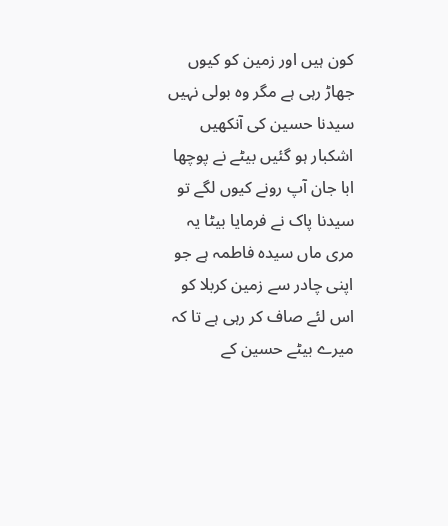کون ہیں اور زمین کو کیوں جھاڑ رہی ہے مگر وہ بولی نہیں سیدنا حسین کی آنکھیں اشکبار ہو گئیں بیٹے نے پوچھا ابا جان آپ رونے کیوں لگے تو سیدنا پاک نے فرمایا بیٹا یہ مری ماں سیدہ فاطمہ ہے جو اپنی چادر سے زمین کربلا کو اس لئے صاف کر رہی ہے تا کہ میرے بیٹے حسین کے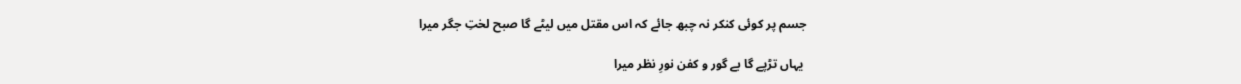جسم پر کوئی کنکر نہ چبھ جائے کہ اس مقتل میں لیٹے گا صبح لختِ جگر میرا

 یہاں تڑپے گا بے گور و کفن نورِ نظر میرا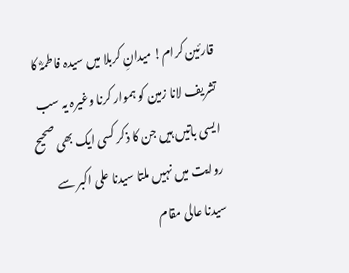قارئین کرام! میدانِ کربلا میں سیدہ فاطمہؓ کا تشریف لانا زمین کو ہموار کرنا وغیرہ یہ سب ایسی باتیں ہیں جن کا ذکر کسی ایک بھی صحیح روایت میں نہیں ملتا سیدنا علی اکبر سے سیدنا عالی مقام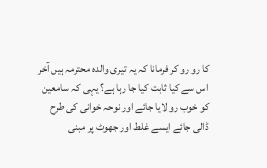کا رو رو کر فرمانا کہ یہ تیری والدہ محترمہ ہیں آخر اس سے کیا ثابت کیا جا رہا ہے؟ یہی کہ سامعین کو خوب رو لایا جائے اور نوحہ خوانی کی طرح ڈالی جائے ایسے غلط اور جھوٹ پر مبنی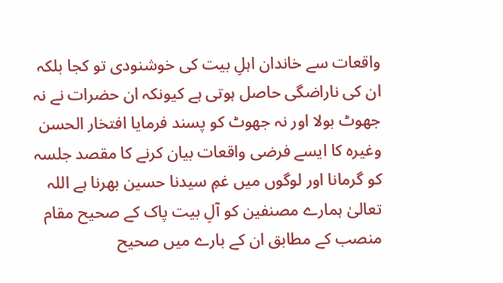واقعات سے خاندان اہلِ بیت کی خوشنودی تو کجا بلکہ ان کی ناراضگی حاصل ہوتی ہے کیونکہ ان حضرات نے نہ جھوٹ بولا اور نہ جھوٹ کو پسند فرمایا افتخار الحسن وغیرہ کا ایسے فرضی واقعات بیان کرنے کا مقصد جلسہ کو گرمانا اور لوگوں میں غمِ سیدنا حسین بھرنا ہے اللہ تعالیٰ ہمارے مصنفین کو آلِ بیت پاک کے صحیح مقام منصب کے مطابق ان کے بارے میں صحیح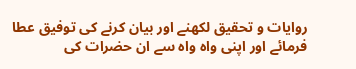روایات و تحقیق لکھنے اور بیان کرنے کی توفیق عطا فرمائے اور اپنی واہ واہ سے ان حضرات کی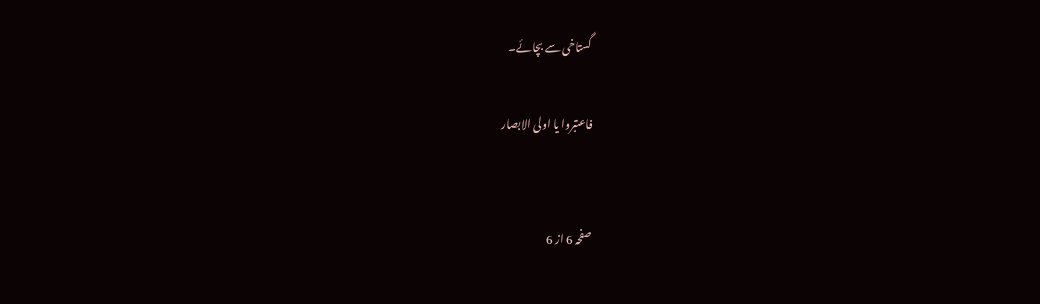گستاخی سے بچائے۔

فاعتبروا يا اولى الابصار


صفحہ 6 از 6